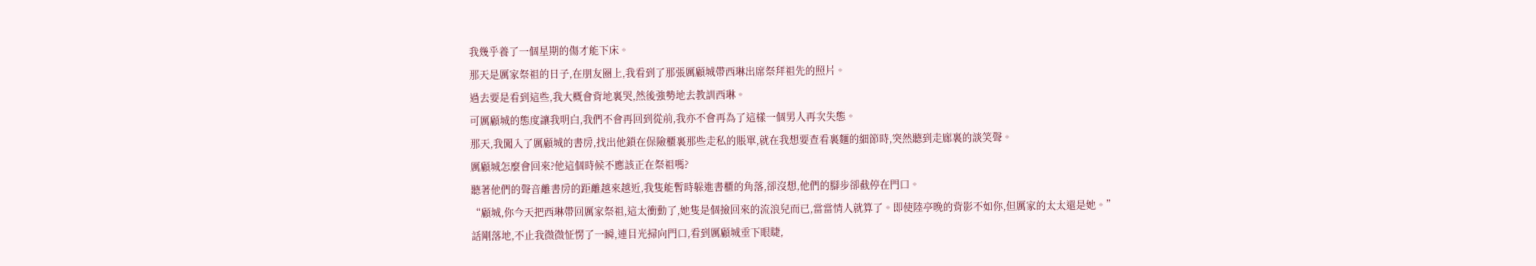我幾乎養了一個星期的傷才能下床。
那天是厲家祭祖的日子,在朋友圈上,我看到了那張厲顧城帶西琳出席祭拜祖先的照片。
過去要是看到這些,我大概會背地裏哭,然後強勢地去教訓西琳。
可厲顧城的態度讓我明白,我們不會再回到從前,我亦不會再為了這樣一個男人再次失態。
那天,我闖入了厲顧城的書房,找出他鎖在保險櫃裏那些走私的賬單,就在我想要查看裏麵的細節時,突然聽到走廊裏的談笑聲。
厲顧城怎麼會回來?他這個時候不應該正在祭祖嗎?
聽著他們的聲音離書房的距離越來越近,我隻能暫時躲進書櫃的角落,卻沒想,他們的腳步卻截停在門口。
“顧城,你今天把西琳帶回厲家祭祖,這太衝動了,她隻是個撿回來的流浪兒而已,當當情人就算了。即使陸亭晚的背影不如你,但厲家的太太還是她。”
話剛落地,不止我微微怔愣了一瞬,連目光掃向門口,看到厲顧城垂下眼睫,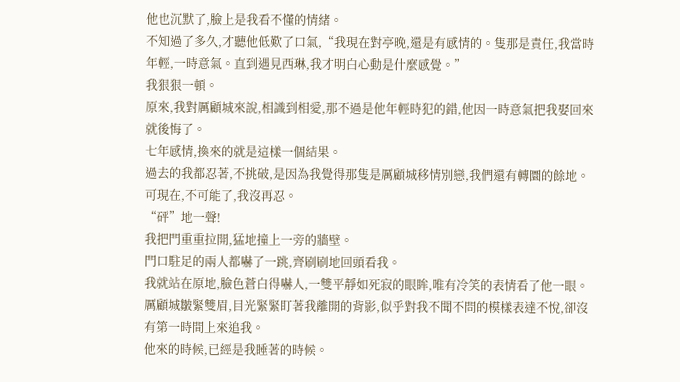他也沉默了,臉上是我看不懂的情緒。
不知過了多久,才聽他低歎了口氣,“我現在對亭晚,還是有感情的。隻那是責任,我當時年輕,一時意氣。直到遇見西琳,我才明白心動是什麼感覺。”
我狠狠一頓。
原來,我對厲顧城來說,相識到相愛,那不過是他年輕時犯的錯,他因一時意氣把我娶回來就後悔了。
七年感情,換來的就是這樣一個結果。
過去的我都忍著,不挑破,是因為我覺得那隻是厲顧城移情別戀,我們還有轉圜的餘地。
可現在,不可能了,我沒再忍。
“砰”地一聲!
我把門重重拉開,猛地撞上一旁的牆壁。
門口駐足的兩人都嚇了一跳,齊刷刷地回頭看我。
我就站在原地,臉色蒼白得嚇人,一雙平靜如死寂的眼眸,唯有冷笑的表情看了他一眼。
厲顧城皺緊雙眉,目光緊緊盯著我離開的背影,似乎對我不聞不問的模樣表達不悅,卻沒有第一時間上來追我。
他來的時候,已經是我睡著的時候。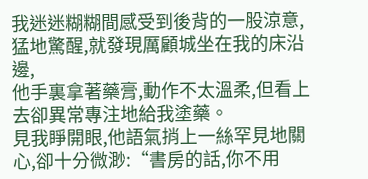我迷迷糊糊間感受到後背的一股涼意,猛地驚醒,就發現厲顧城坐在我的床沿邊,
他手裏拿著藥膏,動作不太溫柔,但看上去卻異常專注地給我塗藥。
見我睜開眼,他語氣捎上一絲罕見地關心,卻十分微渺:“書房的話,你不用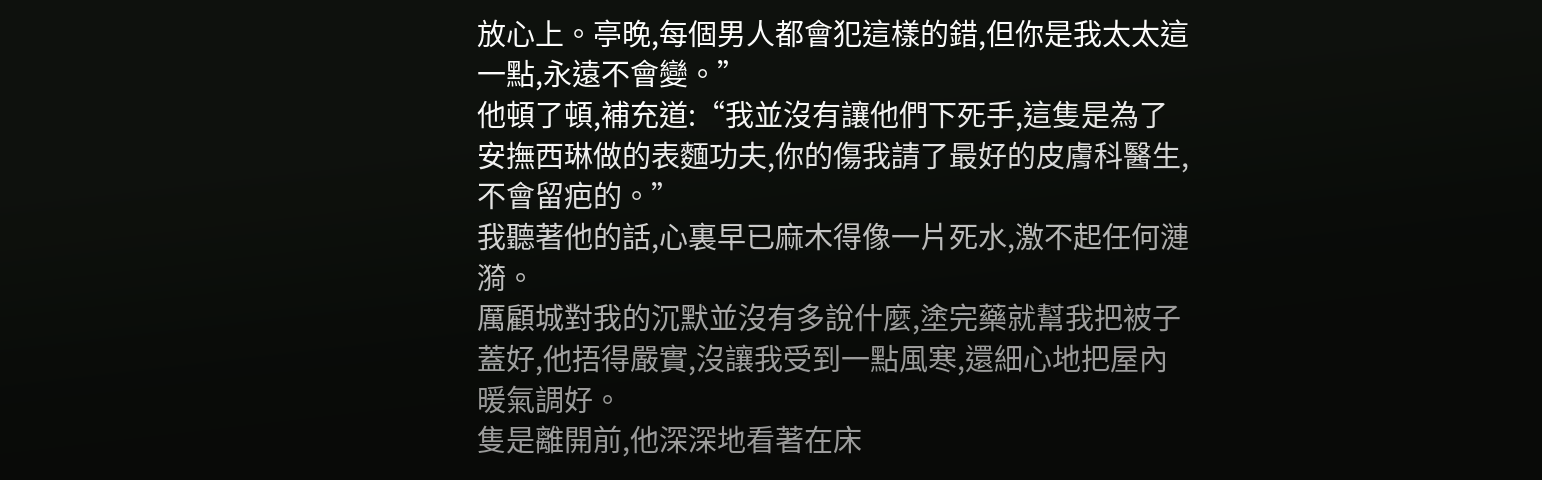放心上。亭晚,每個男人都會犯這樣的錯,但你是我太太這一點,永遠不會變。”
他頓了頓,補充道:“我並沒有讓他們下死手,這隻是為了安撫西琳做的表麵功夫,你的傷我請了最好的皮膚科醫生,不會留疤的。”
我聽著他的話,心裏早已麻木得像一片死水,激不起任何漣漪。
厲顧城對我的沉默並沒有多說什麼,塗完藥就幫我把被子蓋好,他捂得嚴實,沒讓我受到一點風寒,還細心地把屋內暖氣調好。
隻是離開前,他深深地看著在床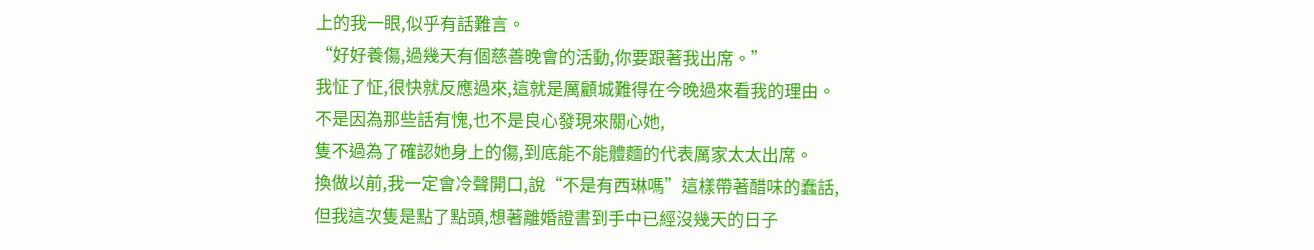上的我一眼,似乎有話難言。
“好好養傷,過幾天有個慈善晚會的活動,你要跟著我出席。”
我怔了怔,很快就反應過來,這就是厲顧城難得在今晚過來看我的理由。
不是因為那些話有愧,也不是良心發現來關心她,
隻不過為了確認她身上的傷,到底能不能體麵的代表厲家太太出席。
換做以前,我一定會冷聲開口,說“不是有西琳嗎”這樣帶著醋味的蠢話,
但我這次隻是點了點頭,想著離婚證書到手中已經沒幾天的日子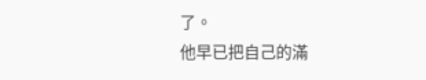了。
他早已把自己的滿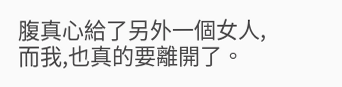腹真心給了另外一個女人,
而我,也真的要離開了。